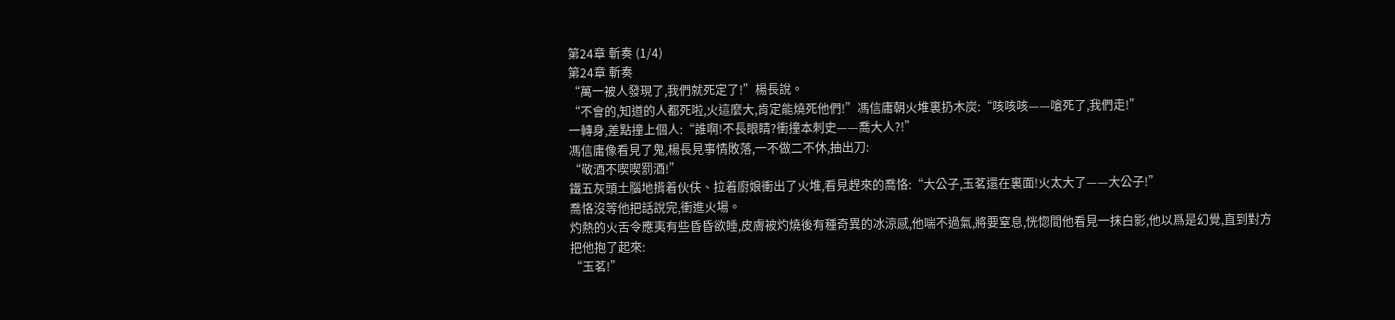第24章 斬奏 (1/4)
第24章 斬奏
“萬一被人發現了,我們就死定了!”楊長說。
“不會的,知道的人都死啦,火這麼大,肯定能燒死他們!”馮信庸朝火堆裏扔木炭:“咳咳咳——嗆死了,我們走!”
一轉身,差點撞上個人:“誰啊!不長眼睛?衝撞本刺史——喬大人?!”
馮信庸像看見了鬼,楊長見事情敗落,一不做二不休,抽出刀:
“敬酒不喫喫罰酒!”
鐵五灰頭土腦地揹着伙伕、拉着廚娘衝出了火堆,看見趕來的喬恪:“大公子,玉茗還在裏面!火太大了——大公子!”
喬恪沒等他把話說完,衝進火場。
灼熱的火舌令應夷有些昏昏欲睡,皮膚被灼燒後有種奇異的冰涼感,他喘不過氣,將要窒息,恍惚間他看見一抹白影,他以爲是幻覺,直到對方把他抱了起來:
“玉茗!”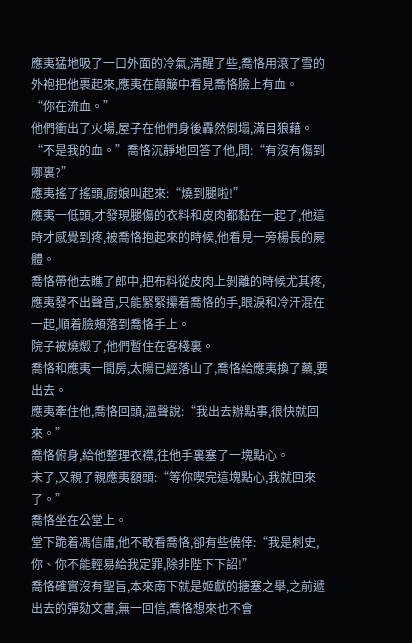應夷猛地吸了一口外面的冷氣,清醒了些,喬恪用滾了雪的外袍把他裹起來,應夷在顛簸中看見喬恪臉上有血。
“你在流血。”
他們衝出了火場,屋子在他們身後轟然倒塌,滿目狼藉。
“不是我的血。”喬恪沉靜地回答了他,問:“有沒有傷到哪裏?”
應夷搖了搖頭,廚娘叫起來:“燒到腿啦!”
應夷一低頭,才發現腿傷的衣料和皮肉都黏在一起了,他這時才感覺到疼,被喬恪抱起來的時候,他看見一旁楊長的屍體。
喬恪帶他去瞧了郎中,把布料從皮肉上剝離的時候尤其疼,應夷發不出聲音,只能緊緊攥着喬恪的手,眼淚和冷汗混在一起,順着臉頰落到喬恪手上。
院子被燒燬了,他們暫住在客棧裏。
喬恪和應夷一間房,太陽已經落山了,喬恪給應夷換了藥,要出去。
應夷牽住他,喬恪回頭,溫聲說:“我出去辦點事,很快就回來。”
喬恪俯身,給他整理衣襟,往他手裏塞了一塊點心。
末了,又親了親應夷額頭:“等你喫完這塊點心,我就回來了。”
喬恪坐在公堂上。
堂下跪着馮信庸,他不敢看喬恪,卻有些僥倖:“我是刺史,你、你不能輕易給我定罪,除非陛下下詔!”
喬恪確實沒有聖旨,本來南下就是姬獻的搪塞之舉,之前遞出去的彈劾文書,無一回信,喬恪想來也不會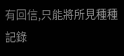有回信,只能將所見種種記錄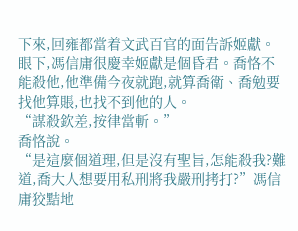下來,回雍都當着文武百官的面告訴姬獻。
眼下,馮信庸很慶幸姬獻是個昏君。喬恪不能殺他,他準備今夜就跑,就算喬衛、喬勉要找他算賬,也找不到他的人。
“謀殺欽差,按律當斬。”
喬恪說。
“是這麼個道理,但是沒有聖旨,怎能殺我?難道,喬大人想要用私刑將我嚴刑拷打?”馮信庸狡黠地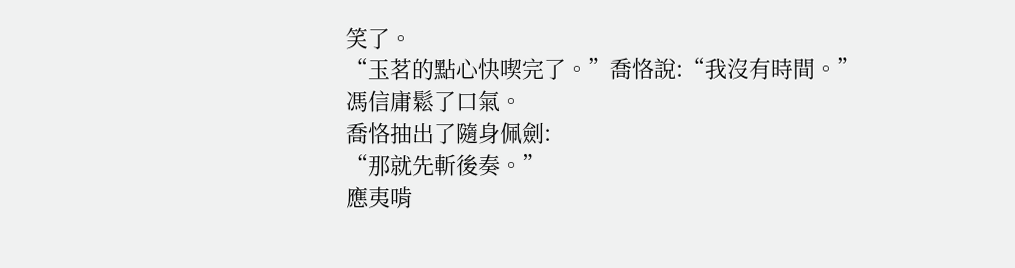笑了。
“玉茗的點心快喫完了。”喬恪說:“我沒有時間。”
馮信庸鬆了口氣。
喬恪抽出了隨身佩劍:
“那就先斬後奏。”
應夷啃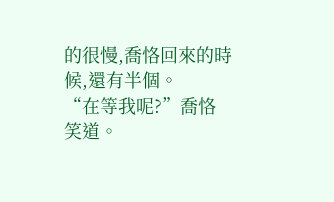的很慢,喬恪回來的時候,還有半個。
“在等我呢?”喬恪笑道。